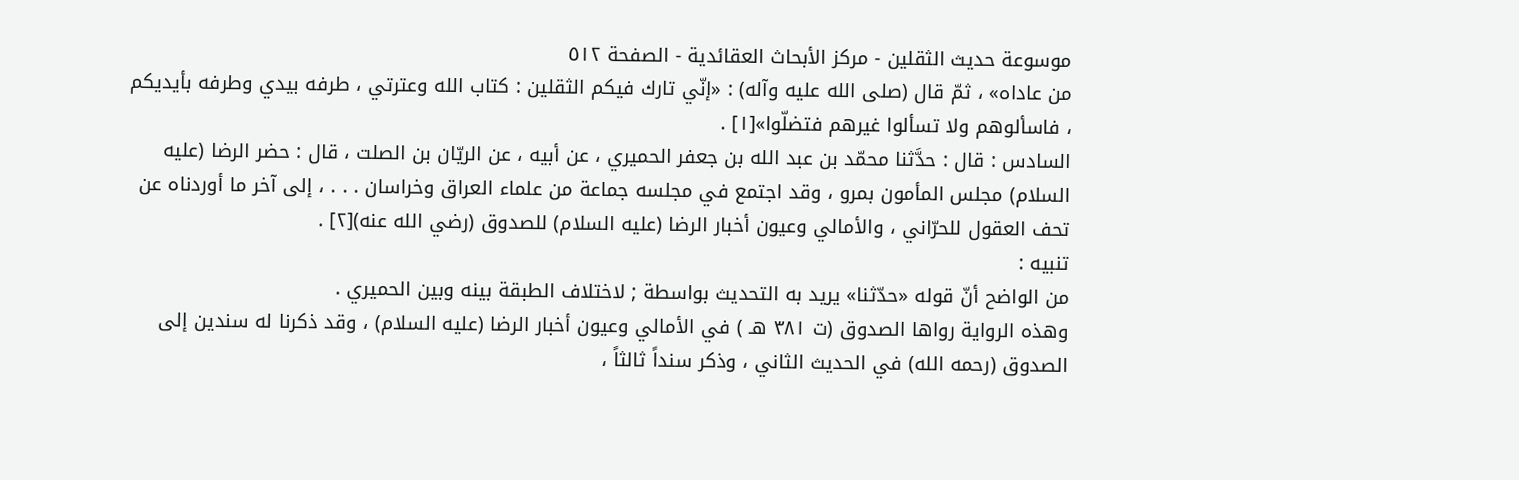موسوعة حديث الثقلين - مركز الأبحاث العقائدية - الصفحة ٥١٢
من عاداه» ، ثمّ قال (صلى الله عليه وآله) : «إنّي تارك فيكم الثقلين : كتاب الله وعترتي ، طرفه بيدي وطرفه بأيديكم ، فاسألوهم ولا تسألوا غيرهم فتضلّوا»[١] .
السادس : قال : حدَّثنا محمّد بن عبد الله بن جعفر الحميري ، عن أبيه ، عن الريّان بن الصلت ، قال : حضر الرضا (عليه السلام) مجلس المأمون بمرو ، وقد اجتمع في مجلسه جماعة من علماء العراق وخراسان . . . ، إلى آخر ما أوردناه عن تحف العقول للحرّاني ، والأمالي وعيون أخبار الرضا (عليه السلام) للصدوق (رضي الله عنه)[٢] .
تنبيه :
من الواضح أنّ قوله «حدّثنا» يريد به التحديث بواسطة ; لاختلاف الطبقة بينه وبين الحميري .
وهذه الرواية رواها الصدوق (ت ٣٨١ هـ ) في الأمالي وعيون أخبار الرضا (عليه السلام) ، وقد ذكرنا له سندين إلى الصدوق (رحمه الله) في الحديث الثاني ، وذكر سنداً ثالثاً ،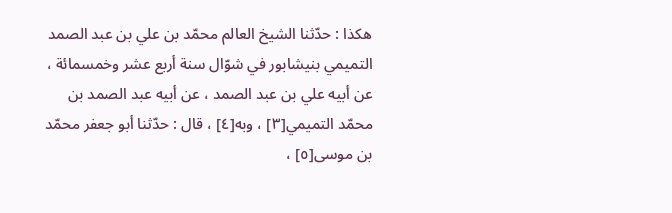هكذا : حدّثنا الشيخ العالم محمّد بن علي بن عبد الصمد التميمي بنيشابور في شوّال سنة أربع عشر وخمسمائة ، عن أبيه علي بن عبد الصمد ، عن أبيه عبد الصمد بن محمّد التميمي[٣] ، وبه[٤] ، قال : حدّثنا أبو جعفر محمّد بن موسى[٥] ،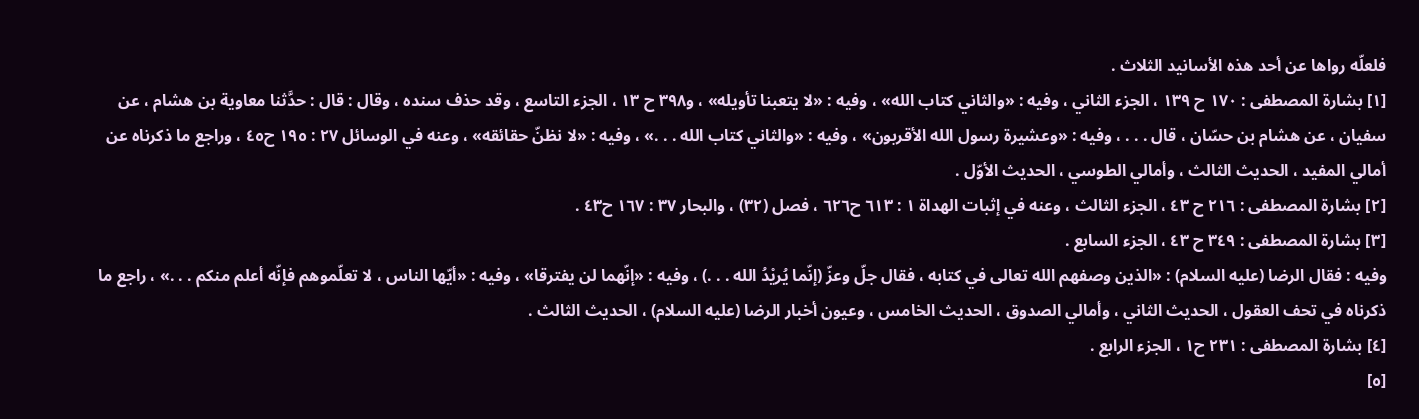فلعلّه رواها عن أحد هذه الأسانيد الثلاث .
[١] بشارة المصطفى : ١٧٠ ح ١٣٩ ، الجزء الثاني ، وفيه : «والثاني كتاب الله» ، وفيه : «لا يتعبنا تأويله» ، و٣٩٨ ح ١٣ ، الجزء التاسع ، وقد حذف سنده ، وقال : قال : حدَّثنا معاوية بن هشام ، عن سفيان ، عن هشام بن حسّان ، قال . . . ، وفيه : «وعشيرة رسول الله الأقربون» ، وفيه : «والثاني كتاب الله . . .» ، وفيه : «لا نظنّ حقائقه» ، وعنه في الوسائل ٢٧ : ١٩٥ ح٤٥ ، وراجع ما ذكرناه عن أمالي المفيد ، الحديث الثالث ، وأمالي الطوسي ، الحديث الأوّل .
[٢] بشارة المصطفى : ٢١٦ ح ٤٣ ، الجزء الثالث ، وعنه في إثبات الهداة ١ : ٦١٣ ح٦٢٦ ، فصل (٣٢) ، والبحار ٣٧ : ١٦٧ ح٤٣ .
[٣] بشارة المصطفى : ٣٤٩ ح ٤٣ ، الجزء السابع .
وفيه : فقال الرضا (عليه السلام) : «الذين وصفهم الله تعالى في كتابه ، فقال جلّ وعزّ (إنّما يُريْدُ الله . . .) ، وفيه : «إنّهما لن يفترقا» ، وفيه : «أيّها الناس ، لا تعلّموهم فإنّه أعلم منكم . . .» ، راجع ما ذكرناه في تحف العقول ، الحديث الثاني ، وأمالي الصدوق ، الحديث الخامس ، وعيون أخبار الرضا (عليه السلام) ، الحديث الثالث .
[٤] بشارة المصطفى : ٢٣١ ح١ ، الجزء الرابع .
[٥]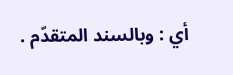أي : وبالسند المتقدّم .